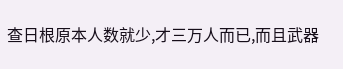查日根原本人数就少,才三万人而已,而且武器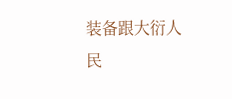装备跟大衍人民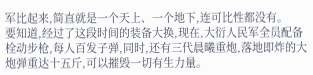军比起来,简直就是一个天上、一个地下,连可比性都没有。
要知道,经过了这段时间的装备大换,现在,大衍人民军全员配备栓动步枪,每人百发子弹,同时,还有三代晨曦重炮,落地即炸的大炮弹重达十五斤,可以摧毁一切有生力量。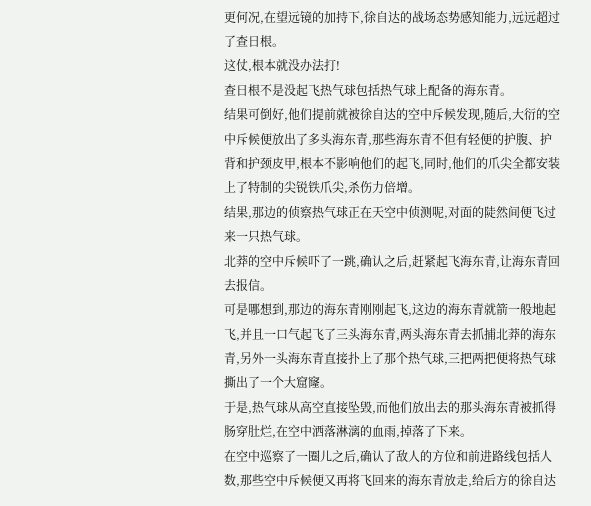更何况,在望远镜的加持下,徐自达的战场态势感知能力,远远超过了查日根。
这仗,根本就没办法打!
查日根不是没起飞热气球包括热气球上配备的海东青。
结果可倒好,他们提前就被徐自达的空中斥候发现,随后,大衍的空中斥候便放出了多头海东青,那些海东青不但有轻便的护腹、护背和护颈皮甲,根本不影响他们的起飞,同时,他们的爪尖全都安装上了特制的尖锐铁爪尖,杀伤力倍增。
结果,那边的侦察热气球正在天空中侦测呢,对面的陡然间便飞过来一只热气球。
北莽的空中斥候吓了一跳,确认之后,赶紧起飞海东青,让海东青回去报信。
可是哪想到,那边的海东青刚刚起飞,这边的海东青就箭一般地起飞,并且一口气起飞了三头海东青,两头海东青去抓捕北莽的海东青,另外一头海东青直接扑上了那个热气球,三把两把便将热气球撕出了一个大窟窿。
于是,热气球从高空直接坠毁,而他们放出去的那头海东青被抓得肠穿肚烂,在空中洒落淋漓的血雨,掉落了下来。
在空中巡察了一圈儿之后,确认了敌人的方位和前进路线包括人数,那些空中斥候便又再将飞回来的海东青放走,给后方的徐自达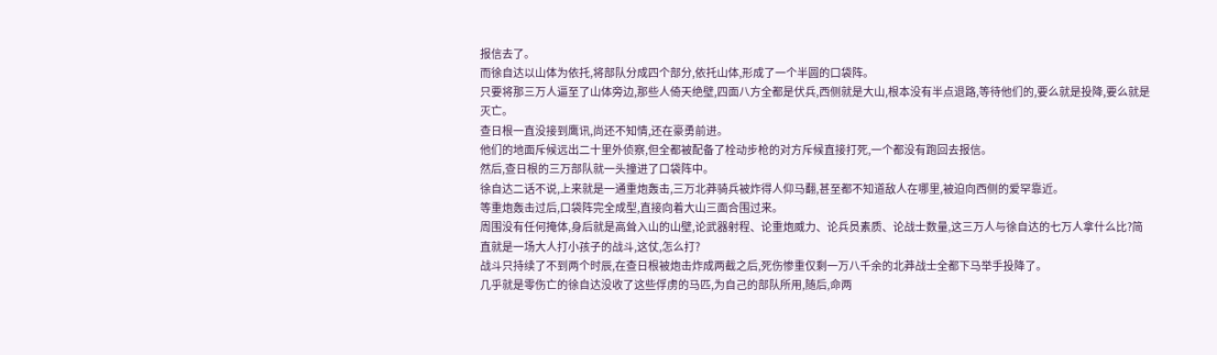报信去了。
而徐自达以山体为依托,将部队分成四个部分,依托山体,形成了一个半圆的口袋阵。
只要将那三万人逼至了山体旁边,那些人倚天绝壁,四面八方全都是伏兵,西侧就是大山,根本没有半点退路,等待他们的,要么就是投降,要么就是灭亡。
查日根一直没接到鹰讯,尚还不知情,还在豪勇前进。
他们的地面斥候远出二十里外侦察,但全都被配备了栓动步枪的对方斥候直接打死,一个都没有跑回去报信。
然后,查日根的三万部队就一头撞进了口袋阵中。
徐自达二话不说,上来就是一通重炮轰击,三万北莽骑兵被炸得人仰马翻,甚至都不知道敌人在哪里,被迫向西侧的爱罕靠近。
等重炮轰击过后,口袋阵完全成型,直接向着大山三面合围过来。
周围没有任何掩体,身后就是高耸入山的山壁,论武器射程、论重炮威力、论兵员素质、论战士数量,这三万人与徐自达的七万人拿什么比?简直就是一场大人打小孩子的战斗,这仗,怎么打?
战斗只持续了不到两个时辰,在查日根被炮击炸成两截之后,死伤惨重仅剩一万八千余的北莽战士全都下马举手投降了。
几乎就是零伤亡的徐自达没收了这些俘虏的马匹,为自己的部队所用,随后,命两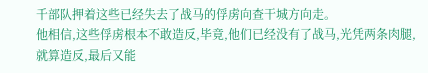千部队押着这些已经失去了战马的俘虏向查干城方向走。
他相信,这些俘虏根本不敢造反,毕竟,他们已经没有了战马,光凭两条肉腿,就算造反,最后又能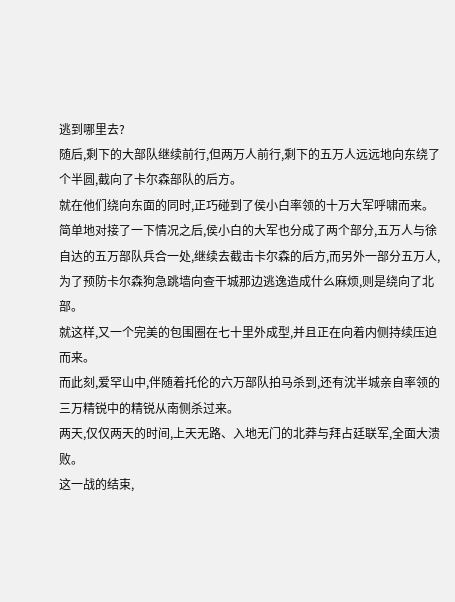逃到哪里去?
随后,剩下的大部队继续前行,但两万人前行,剩下的五万人远远地向东绕了个半圆,截向了卡尔森部队的后方。
就在他们绕向东面的同时,正巧碰到了侯小白率领的十万大军呼啸而来。
简单地对接了一下情况之后,侯小白的大军也分成了两个部分,五万人与徐自达的五万部队兵合一处,继续去截击卡尔森的后方,而另外一部分五万人,为了预防卡尔森狗急跳墙向查干城那边逃逸造成什么麻烦,则是绕向了北部。
就这样,又一个完美的包围圈在七十里外成型,并且正在向着内侧持续压迫而来。
而此刻,爱罕山中,伴随着托伦的六万部队拍马杀到,还有沈半城亲自率领的三万精锐中的精锐从南侧杀过来。
两天,仅仅两天的时间,上天无路、入地无门的北莽与拜占廷联军,全面大溃败。
这一战的结束,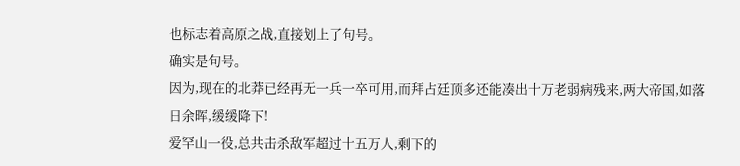也标志着高原之战,直接划上了句号。
确实是句号。
因为,现在的北莽已经再无一兵一卒可用,而拜占廷顶多还能凑出十万老弱病残来,两大帝国,如落日余晖,缓缓降下!
爱罕山一役,总共击杀敌军超过十五万人,剩下的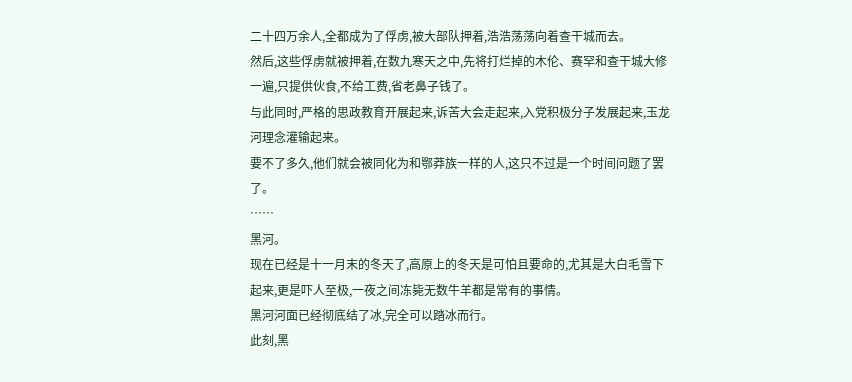二十四万余人,全都成为了俘虏,被大部队押着,浩浩荡荡向着查干城而去。
然后,这些俘虏就被押着,在数九寒天之中,先将打烂掉的木伦、赛罕和查干城大修一遍,只提供伙食,不给工费,省老鼻子钱了。
与此同时,严格的思政教育开展起来,诉苦大会走起来,入党积极分子发展起来,玉龙河理念灌输起来。
要不了多久,他们就会被同化为和鄂莽族一样的人,这只不过是一个时间问题了罢了。
……
黑河。
现在已经是十一月末的冬天了,高原上的冬天是可怕且要命的,尤其是大白毛雪下起来,更是吓人至极,一夜之间冻毙无数牛羊都是常有的事情。
黑河河面已经彻底结了冰,完全可以踏冰而行。
此刻,黑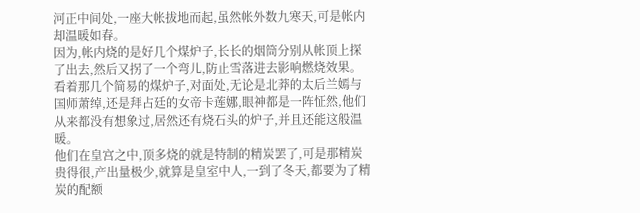河正中间处,一座大帐拔地而起,虽然帐外数九寒天,可是帐内却温暖如春。
因为,帐内烧的是好几个煤炉子,长长的烟筒分别从帐顶上探了出去,然后又拐了一个弯儿,防止雪落进去影响燃烧效果。
看着那几个简易的煤炉子,对面处,无论是北莽的太后兰嫣与国师萧绰,还是拜占廷的女帝卡莲娜,眼神都是一阵怔然,他们从来都没有想象过,居然还有烧石头的炉子,并且还能这般温暖。
他们在皇宫之中,顶多烧的就是特制的精炭罢了,可是那精炭贵得很,产出量极少,就算是皇室中人,一到了冬天,都要为了精炭的配额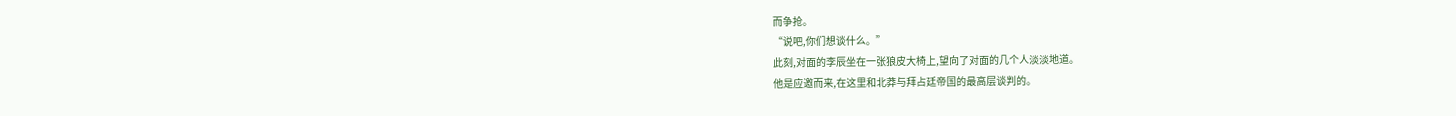而争抢。
“说吧,你们想谈什么。”
此刻,对面的李辰坐在一张狼皮大椅上,望向了对面的几个人淡淡地道。
他是应邀而来,在这里和北莽与拜占廷帝国的最高层谈判的。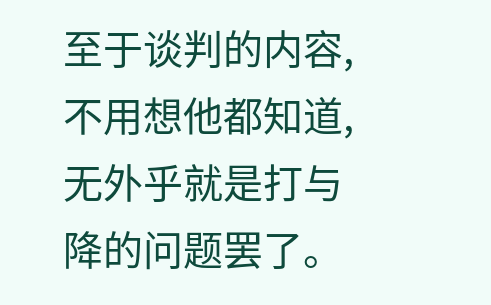至于谈判的内容,不用想他都知道,无外乎就是打与降的问题罢了。